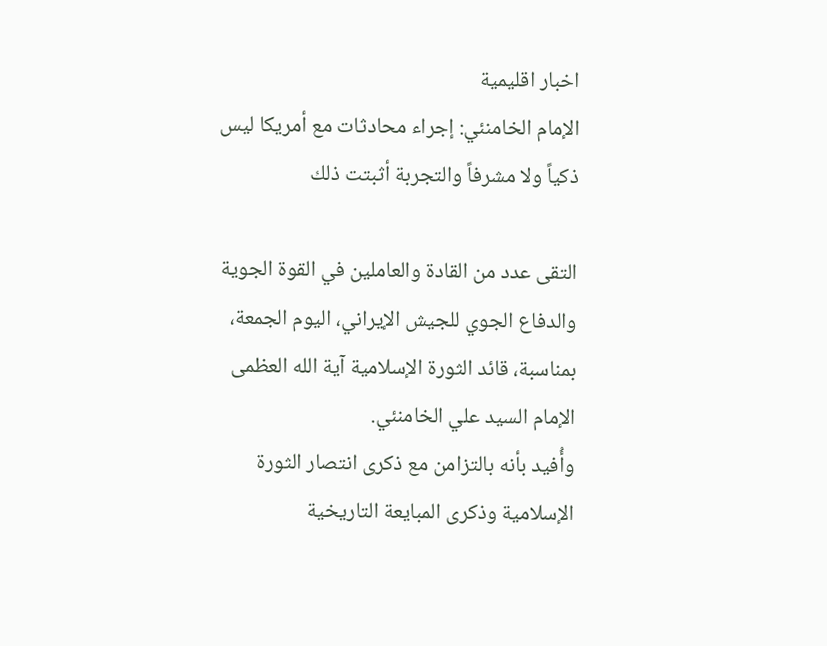اخبار اقليمية
الإمام الخامنئي: إجراء محادثات مع أمريكا ليس ذكياً ولا مشرفاً والتجربة أثبتت ذلك

التقى عدد من القادة والعاملين في القوة الجوية والدفاع الجوي للجيش الإيراني، اليوم الجمعة، بمناسبة، قائد الثورة الإسلامية آية الله العظمى الإمام السيد علي الخامنئي.
وأُفيد بأنه بالتزامن مع ذكرى انتصار الثورة الإسلامية وذكرى المبايعة التاريخية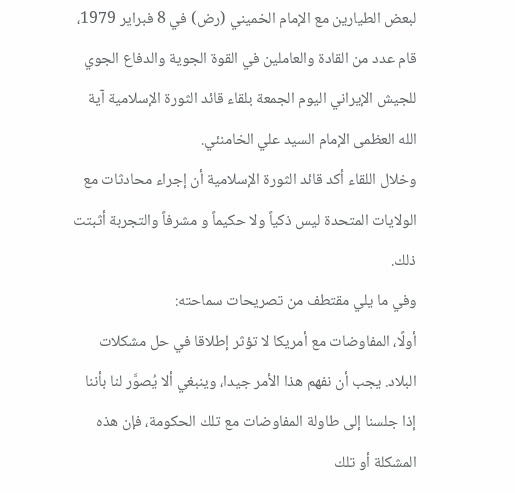لبعض الطيارين مع الإمام الخميني (رض) في 8 فبراير 1979، قام عدد من القادة والعاملين في القوة الجوية والدفاع الجوي للجيش الإيراني اليوم الجمعة بلقاء قائد الثورة الإسلامية آية الله العظمى الإمام السيد علي الخامنئي.
وخلال اللقاء أكد قائد الثورة الإسلامية أن إجراء محادثات مع الولايات المتحدة ليس ذكياً ولا حكيماً و مشرفاً والتجربة أثبتت ذلك.
وفي ما يلي مقتطف من تصريحات سماحته:
أولًا، المفاوضات مع أمريكا لا تؤثر إطلاقا في حل مشكلات البلاد. يجب أن نفهم هذا الأمر جيدا، وينبغي ألا يُصوَّر لنا بأننا إذا جلسنا إلى طاولة المفاوضات مع تلك الحكومة، فإن هذه المشكلة أو تلك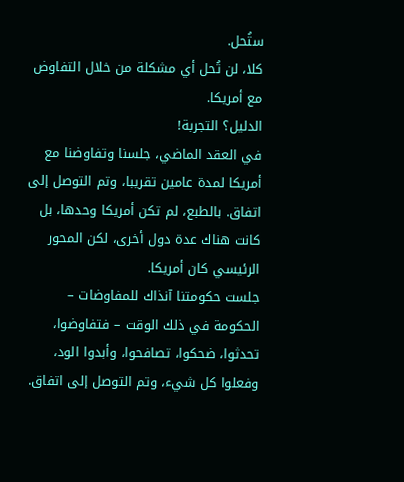ستُحل.
كلا، لن تُحل أي مشكلة من خلال التفاوض مع أمريكا.
الدليل؟ التجربة!
في العقد الماضي، جلسنا وتفاوضنا مع أمريكا لمدة عامين تقريبا، وتم التوصل إلى اتفاق. بالطبع، لم تكن أمريكا وحدها، بل كانت هناك عدة دول أخرى، لكن المحور الرئيسي كان أمريكا.
جلست حكومتنا آنذاك للمفاوضات – الحكومة في ذلك الوقت – فتفاوضوا، تحدثوا، ضحكوا، تصافحوا، وأبدوا الود، وفعلوا كل شيء، وتم التوصل إلى اتفاق.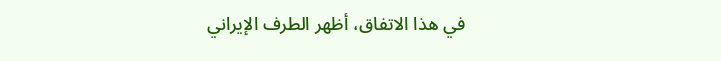في هذا الاتفاق، أظهر الطرف الإيراني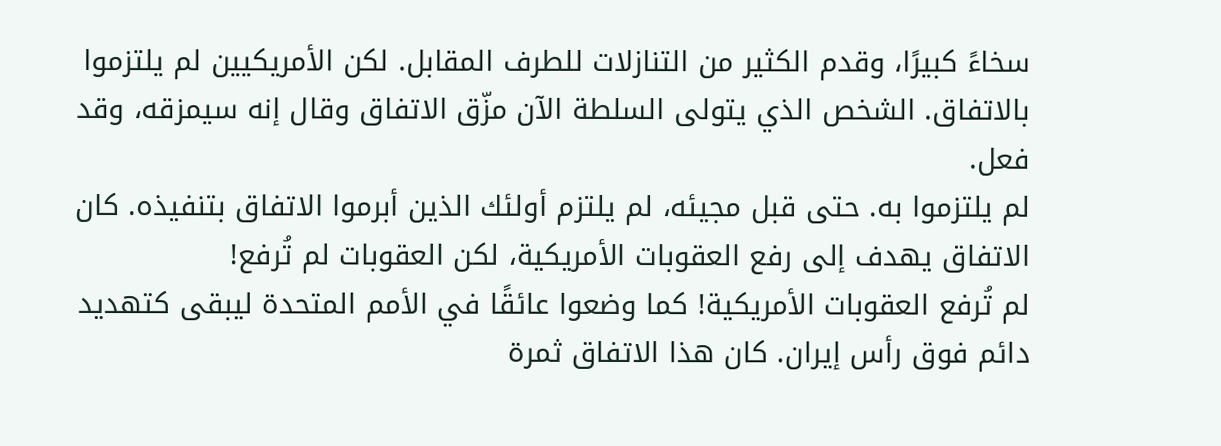سخاءً كبيرًا، وقدم الكثير من التنازلات للطرف المقابل. لكن الأمريكيين لم يلتزموا بالاتفاق. الشخص الذي يتولى السلطة الآن مزّق الاتفاق وقال إنه سيمزقه، وقد فعل.
لم يلتزموا به. حتى قبل مجيئه، لم يلتزم أولئك الذين أبرموا الاتفاق بتنفيذه. كان الاتفاق يهدف إلى رفع العقوبات الأمريكية، لكن العقوبات لم تُرفع!
لم تُرفع العقوبات الأمريكية! كما وضعوا عائقًا في الأمم المتحدة ليبقى كتهديد دائم فوق رأس إيران. كان هذا الاتفاق ثمرة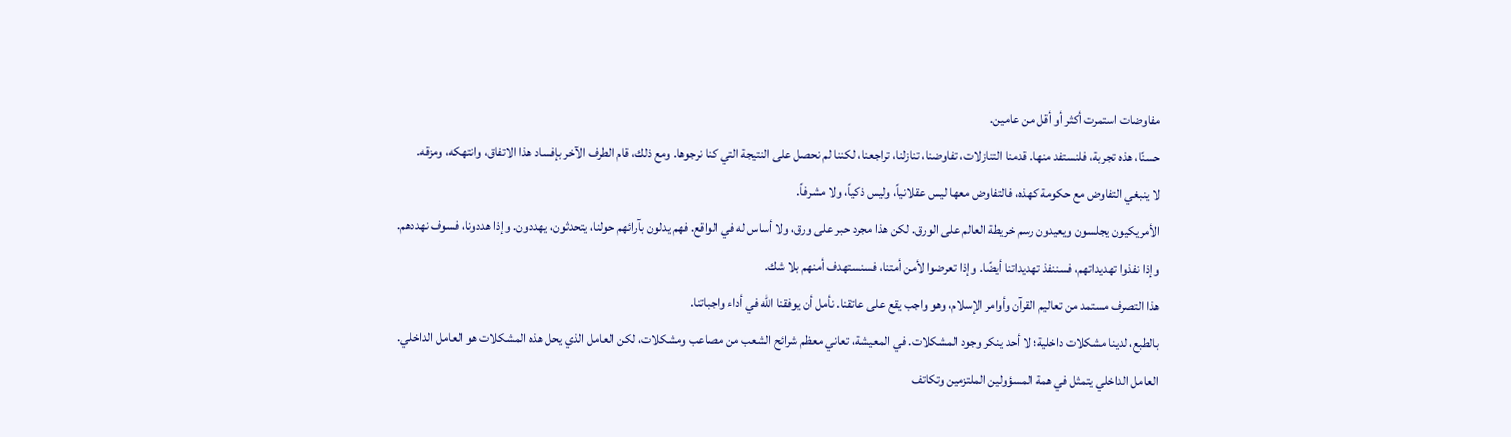مفاوضات استمرت أكثر أو أقل من عامين.
حسنًا، هذه تجربة، فلنستفد منها. قدمنا التنازلات، تفاوضنا، تنازلنا، تراجعنا، لكننا لم نحصل على النتيجة التي كنا نرجوها. ومع ذلك، قام الطرف الآخر بإفساد هذا الاتفاق، وانتهكه، ومزقه.
لا ينبغي التفاوض مع حكومة كهذه، فالتفاوض معها ليس عقلانياً، وليس ذكياً، ولا مشرفاً.
الأمريكيون يجلسون ويعيدون رسم خريطة العالم على الورق. لكن هذا مجرد حبر على ورق، ولا أساس له في الواقع. فهم يدلون بآرائهم حولنا، يتحدثون، يهددون. وإذا هددونا، فسوف نهددهم.
وإذا نفذوا تهديداتهم، فسننفذ تهديداتنا أيضًا. وإذا تعرضوا لأمن أمتنا، فسنستهدف أمنهم بلا شك.
هذا التصرف مستمد من تعاليم القرآن وأوامر الإسلام، وهو واجب يقع على عاتقنا. نأمل أن يوفقنا الله في أداء واجباتنا.
بالطبع، لدينا مشكلات داخلية؛ لا أحد ينكر وجود المشكلات. في المعيشة، تعاني معظم شرائح الشعب من مصاعب ومشكلات، لكن العامل الذي يحل هذه المشكلات هو العامل الداخلي.
العامل الداخلي يتمثل في همة المسؤولين الملتزمين وتكاتف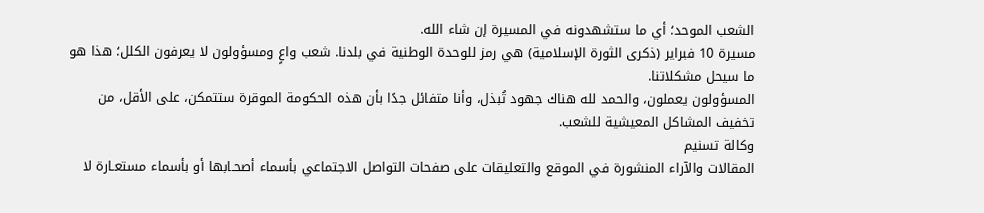الشعب الموحد؛ أي ما ستشهدونه في المسيرة إن شاء الله.
مسيرة 10 فبراير (ذكرى الثورة الإسلامية) هي رمز للوحدة الوطنية في بلدنا. شعب واعٍ ومسؤولون لا يعرفون الكلل؛ هذا هو ما سيحل مشكلاتنا.
المسؤولون يعملون، والحمد لله هناك جهود تُبذل، وأنا متفائل جدًا بأن هذه الحكومة الموقرة ستتمكن، على الأقل، من تخفيف المشاكل المعيشية للشعب.
وكالة تسنيم
المقالات والآراء المنشورة في الموقع والتعليقات على صفحات التواصل الاجتماعي بأسماء أصحـابها أو بأسماء مستعـارة لا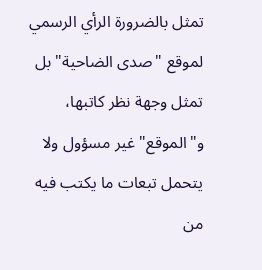تمثل بالضرورة الرأي الرسمي لموقع "صدى الضاحية" بل تمثل وجهة نظر كاتبها، و"الموقع" غير مسؤول ولا يتحمل تبعات ما يكتب فيه من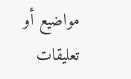مواضيع أو تعليقات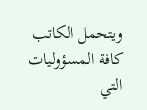ويتحمل الكاتب كافة المسؤوليات التي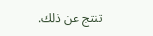تنتج عن ذلك.